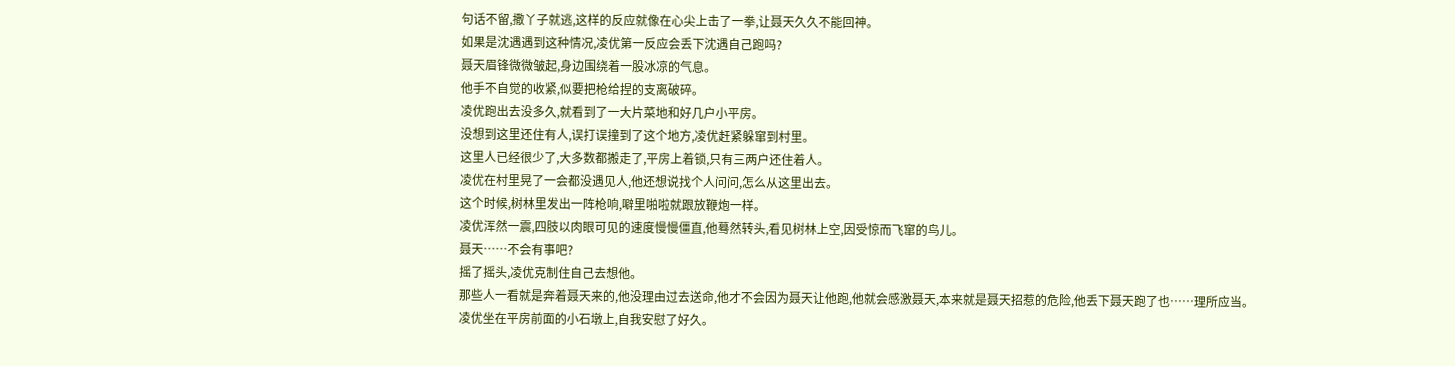句话不留,撒丫子就逃,这样的反应就像在心尖上击了一拳,让聂天久久不能回神。
如果是沈遇遇到这种情况,凌优第一反应会丢下沈遇自己跑吗?
聂天眉锋微微皱起,身边围绕着一股冰凉的气息。
他手不自觉的收紧,似要把枪给捏的支离破碎。
凌优跑出去没多久,就看到了一大片菜地和好几户小平房。
没想到这里还住有人,误打误撞到了这个地方,凌优赶紧躲窜到村里。
这里人已经很少了,大多数都搬走了,平房上着锁,只有三两户还住着人。
凌优在村里晃了一会都没遇见人,他还想说找个人问问,怎么从这里出去。
这个时候,树林里发出一阵枪响,噼里啪啦就跟放鞭炮一样。
凌优浑然一震,四肢以肉眼可见的速度慢慢僵直,他蓦然转头,看见树林上空,因受惊而飞窜的鸟儿。
聂天……不会有事吧?
摇了摇头,凌优克制住自己去想他。
那些人一看就是奔着聂天来的,他没理由过去送命,他才不会因为聂天让他跑,他就会感激聂天,本来就是聂天招惹的危险,他丢下聂天跑了也……理所应当。
凌优坐在平房前面的小石墩上,自我安慰了好久。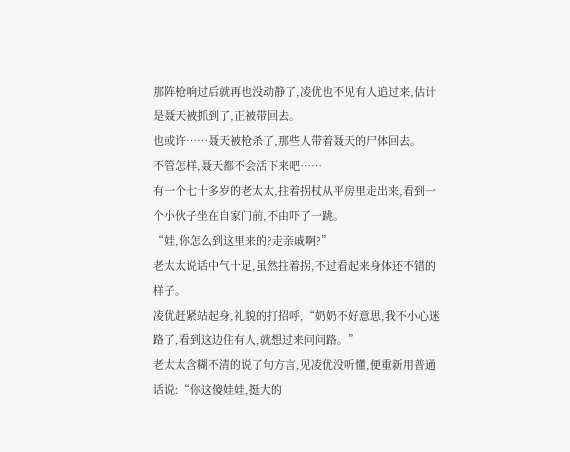那阵枪响过后就再也没动静了,凌优也不见有人追过来,估计是聂天被抓到了,正被带回去。
也或许……聂天被枪杀了,那些人带着聂天的尸体回去。
不管怎样,聂天都不会活下来吧……
有一个七十多岁的老太太,拄着拐杖从平房里走出来,看到一个小伙子坐在自家门前,不由吓了一跳。
“娃,你怎么到这里来的?走亲戚啊?”
老太太说话中气十足,虽然拄着拐,不过看起来身体还不错的样子。
凌优赶紧站起身,礼貌的打招呼,“奶奶不好意思,我不小心迷路了,看到这边住有人,就想过来问问路。”
老太太含糊不清的说了句方言,见凌优没听懂,便重新用普通话说:“你这傻娃娃,挺大的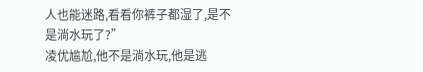人也能迷路,看看你裤子都湿了,是不是淌水玩了?”
凌优尴尬,他不是淌水玩,他是逃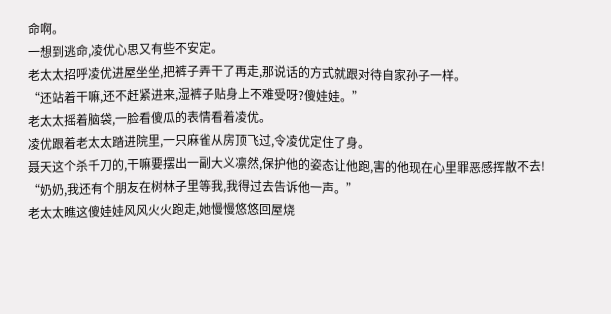命啊。
一想到逃命,凌优心思又有些不安定。
老太太招呼凌优进屋坐坐,把裤子弄干了再走,那说话的方式就跟对待自家孙子一样。
“还站着干嘛,还不赶紧进来,湿裤子贴身上不难受呀?傻娃娃。”
老太太摇着脑袋,一脸看傻瓜的表情看着凌优。
凌优跟着老太太踏进院里,一只麻雀从房顶飞过,令凌优定住了身。
聂天这个杀千刀的,干嘛要摆出一副大义凛然,保护他的姿态让他跑,害的他现在心里罪恶感挥散不去!
“奶奶,我还有个朋友在树林子里等我,我得过去告诉他一声。”
老太太瞧这傻娃娃风风火火跑走,她慢慢悠悠回屋烧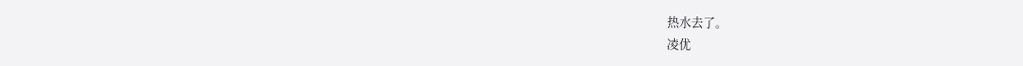热水去了。
凌优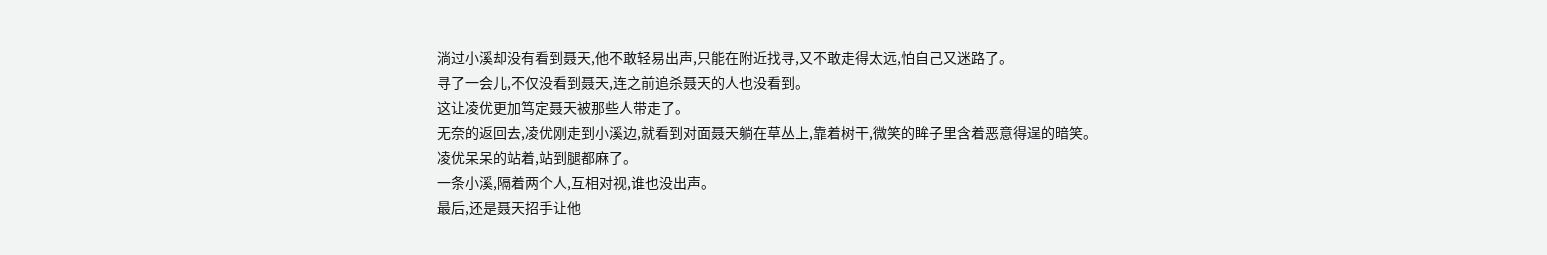淌过小溪却没有看到聂天,他不敢轻易出声,只能在附近找寻,又不敢走得太远,怕自己又迷路了。
寻了一会儿,不仅没看到聂天,连之前追杀聂天的人也没看到。
这让凌优更加笃定聂天被那些人带走了。
无奈的返回去,凌优刚走到小溪边,就看到对面聂天躺在草丛上,靠着树干,微笑的眸子里含着恶意得逞的暗笑。
凌优呆呆的站着,站到腿都麻了。
一条小溪,隔着两个人,互相对视,谁也没出声。
最后,还是聂天招手让他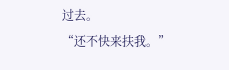过去。
“还不快来扶我。”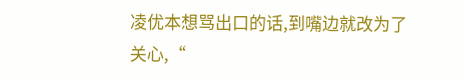凌优本想骂出口的话,到嘴边就改为了关心,“